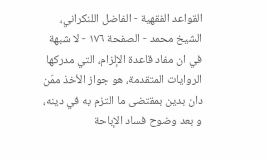القواعد الفقهية - الفاضل اللنكراني، الشيخ محمد - الصفحة ١٧٦ - لا شبهة في ان مفاد قاعدة الإلزام، التي مدركها الروايات المتقدمة، هو جواز الأخذ ممّن دان بدين بمقتضى ما التزم به في دينه،
و بعد وضوح فساد الإباحة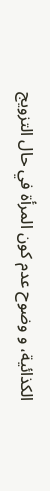الكذائية، و وضوح عدم كون المرأة في حال التزويج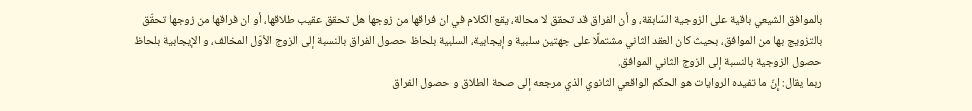بالموافق الشيعي باقية على الزوجية السّابقة، و أن الفراق قد تحقق لا محالة، يقع الكلام في ان فراقها من زوجها هل تحقق عقيب طلاقها، أو ان فراقها من زوجها تحقّق بالتزويج بها من الموافق، بحيث كان العقد الثاني مشتملًا على جهتين سلبية و إيجابية، السلبية بلحاظ حصول الفراق بالنسبة إلى الزوج الأوّل المخالف، و الإيجابية بلحاظ حصول الزوجية بالنسبة إلى الزوج الثاني الموافق.
ربما يقال: إِنّ ما تفيده الروايات هو الحكم الواقعي الثانوي الذي مرجعه إلى صحة الطلاق و حصول الفراق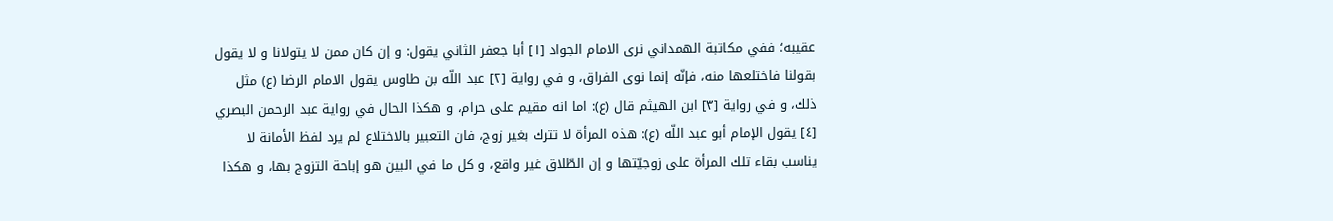عقيبه؛ ففي مكاتبة الهمداني نرى الامام الجواد [١] أبا جعفر الثاني يقول: و إن كان ممن لا يتولانا و لا يقول بقولنا فاختلعها منه، فإنّه إنما نوى الفراق، و في رواية [٢] عبد اللّه بن طاوس يقول الامام الرضا (ع) مثل ذلك، و في رواية [٣] ابن الهيثم قال (ع): اما انه مقيم على حرام، و هكذا الحال في رواية عبد الرحمن البصري [٤] يقول الإمام أبو عبد اللّه (ع): هذه المرأة لا تترك بغير زوج، فان التعبير بالاختلاع لم يرد لفظ الأمانة لا يناسب بقاء تلك المرأة على زوجيّتها و إن الطّلاق غير واقع، و كل ما في البين هو إباحة التزوج بها، و هكذا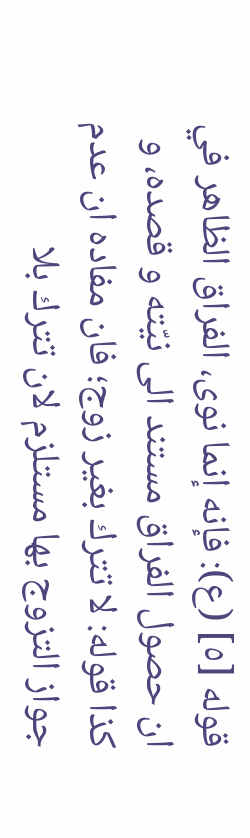قوله [٥] (ع): فإنه إنما نوى، الفراق الظاهر في ان حصول الفراق مستند الى نيّته و قصده، و كذا قوله: لا تترك بغير زوج؛ فان مفاده ان عدم جواز التزوج بها مستلزم لان تترك بلا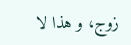زوج، و هذا لا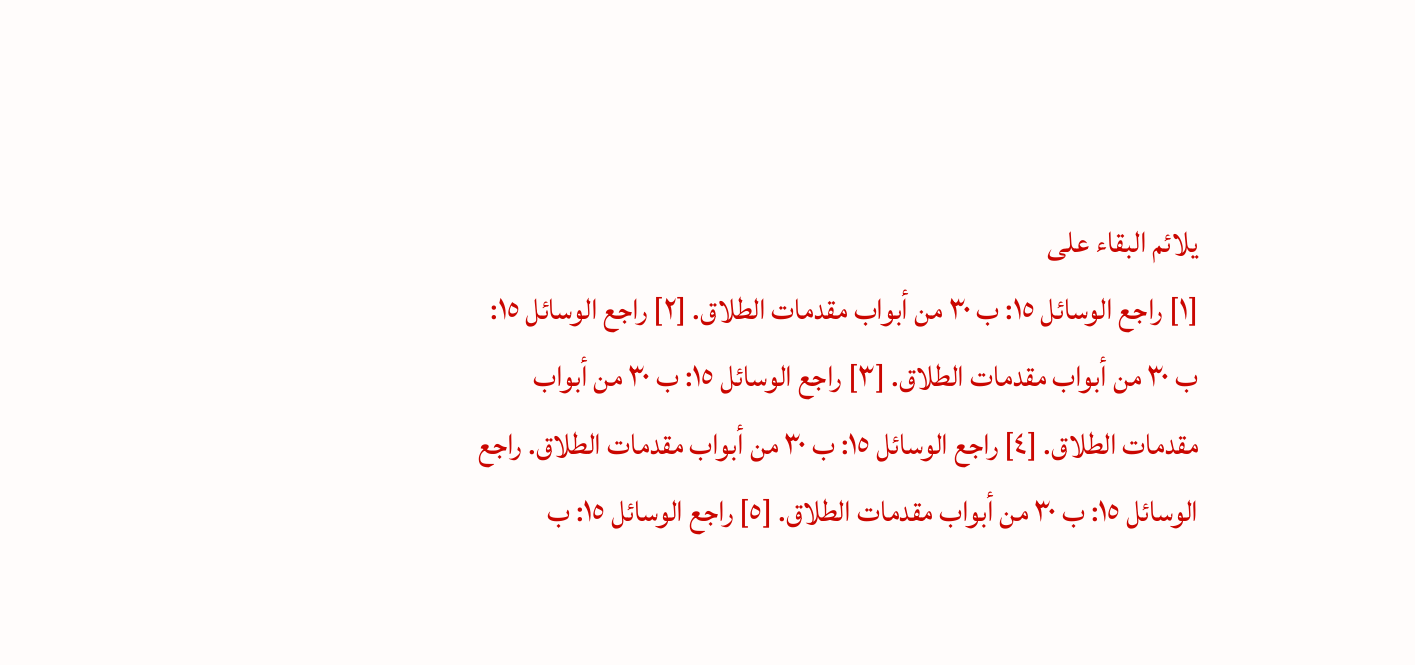يلائم البقاء على
[١] راجع الوسائل ١٥: ب ٣٠ من أبواب مقدمات الطلاق. [٢] راجع الوسائل ١٥: ب ٣٠ من أبواب مقدمات الطلاق. [٣] راجع الوسائل ١٥: ب ٣٠ من أبواب مقدمات الطلاق. [٤] راجع الوسائل ١٥: ب ٣٠ من أبواب مقدمات الطلاق. راجع الوسائل ١٥: ب ٣٠ من أبواب مقدمات الطلاق. [٥] راجع الوسائل ١٥: ب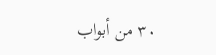٣٠ من أبواب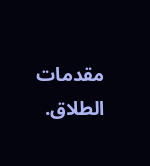مقدمات الطلاق.